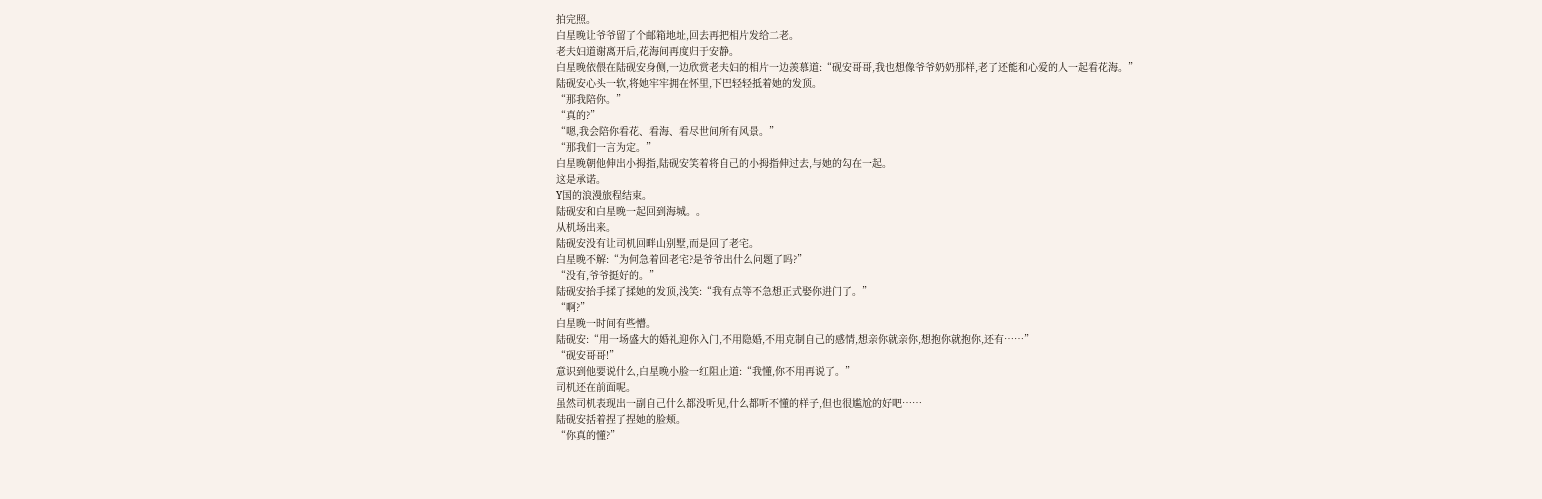拍完照。
白星晚让爷爷留了个邮箱地址,回去再把相片发给二老。
老夫妇道谢离开后,花海间再度归于安静。
白星晚依偎在陆砚安身侧,一边欣赏老夫妇的相片一边羡慕道:“砚安哥哥,我也想像爷爷奶奶那样,老了还能和心爱的人一起看花海。”
陆砚安心头一软,将她牢牢拥在怀里,下巴轻轻抵着她的发顶。
“那我陪你。”
“真的?”
“嗯,我会陪你看花、看海、看尽世间所有风景。”
“那我们一言为定。”
白星晚朝他伸出小拇指,陆砚安笑着将自己的小拇指伸过去,与她的勾在一起。
这是承诺。
Y国的浪漫旅程结束。
陆砚安和白星晚一起回到海城。。
从机场出来。
陆砚安没有让司机回畔山别墅,而是回了老宅。
白星晚不解:“为何急着回老宅?是爷爷出什么问题了吗?”
“没有,爷爷挺好的。”
陆砚安抬手揉了揉她的发顶,浅笑:“我有点等不急想正式娶你进门了。”
“啊?”
白星晚一时间有些懵。
陆砚安:“用一场盛大的婚礼迎你入门,不用隐婚,不用克制自己的感情,想亲你就亲你,想抱你就抱你,还有……”
“砚安哥哥!”
意识到他要说什么,白星晚小脸一红阻止道:“我懂,你不用再说了。”
司机还在前面呢。
虽然司机表现出一副自己什么都没听见,什么都听不懂的样子,但也很尴尬的好吧……
陆砚安括着捏了捏她的脸颊。
“你真的懂?”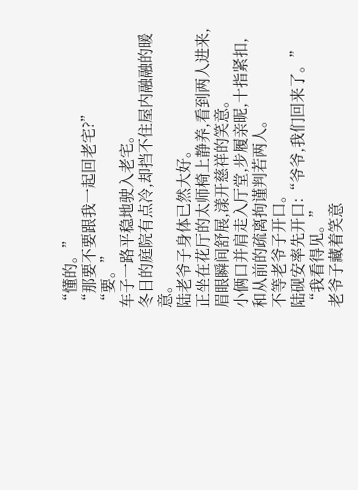“懂的。”
“那要不要跟我一起回老宅?”
“要。”
车子一路平稳地驶入老宅。
冬日的庭院有点冷,却挡不住屋内融融的暖意。
陆老爷子身体已然大好。
正坐在花厅的太师椅上静养,看到两人进来,眉眼瞬间舒展,漾开慈祥的笑意。
小俩口并肩走入厅堂,步履亲昵,十指紧扣,和从前的疏离拘谨判若两人。
不等老爷子开口。
陆砚安率先开口:“爷爷,我们回来了。”
“我看得见。”
老爷子藏着笑意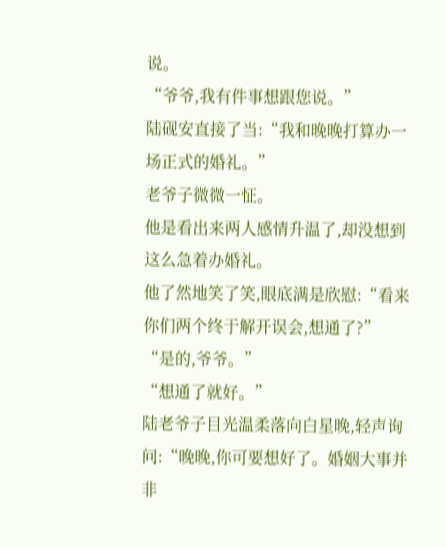说。
“爷爷,我有件事想跟您说。”
陆砚安直接了当:“我和晚晚打算办一场正式的婚礼。”
老爷子微微一怔。
他是看出来两人感情升温了,却没想到这么急着办婚礼。
他了然地笑了笑,眼底满是欣慰:“看来你们两个终于解开误会,想通了?”
“是的,爷爷。”
“想通了就好。”
陆老爷子目光温柔落向白星晚,轻声询问:“晚晚,你可要想好了。婚姻大事并非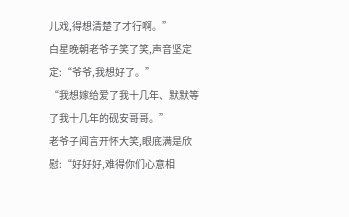儿戏,得想清楚了才行啊。”
白星晚朝老爷子笑了笑,声音坚定定:“爷爷,我想好了。”
“我想嫁给爱了我十几年、默默等了我十几年的砚安哥哥。”
老爷子闻言开怀大笑,眼底满是欣慰:“好好好,难得你们心意相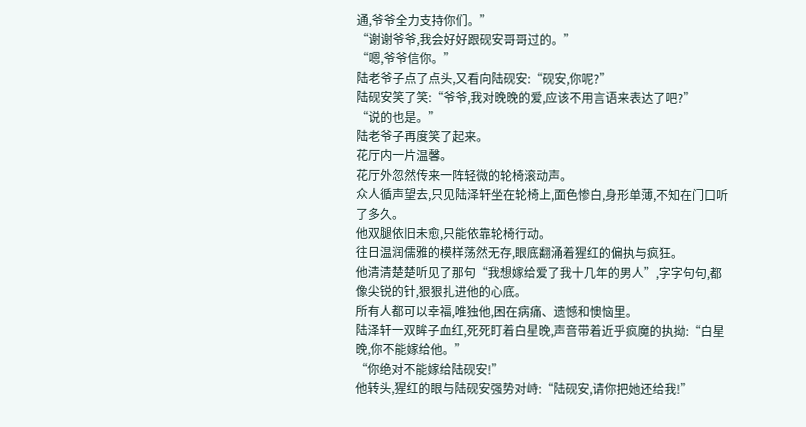通,爷爷全力支持你们。”
“谢谢爷爷,我会好好跟砚安哥哥过的。”
“嗯,爷爷信你。”
陆老爷子点了点头,又看向陆砚安:“砚安,你呢?”
陆砚安笑了笑:“爷爷,我对晚晚的爱,应该不用言语来表达了吧?”
“说的也是。”
陆老爷子再度笑了起来。
花厅内一片温馨。
花厅外忽然传来一阵轻微的轮椅滚动声。
众人循声望去,只见陆泽轩坐在轮椅上,面色惨白,身形单薄,不知在门口听了多久。
他双腿依旧未愈,只能依靠轮椅行动。
往日温润儒雅的模样荡然无存,眼底翻涌着猩红的偏执与疯狂。
他清清楚楚听见了那句“我想嫁给爱了我十几年的男人”,字字句句,都像尖锐的针,狠狠扎进他的心底。
所有人都可以幸福,唯独他,困在病痛、遗憾和懊恼里。
陆泽轩一双眸子血红,死死盯着白星晚,声音带着近乎疯魔的执拗:“白星晚,你不能嫁给他。”
“你绝对不能嫁给陆砚安!”
他转头,猩红的眼与陆砚安强势对峙:“陆砚安,请你把她还给我!”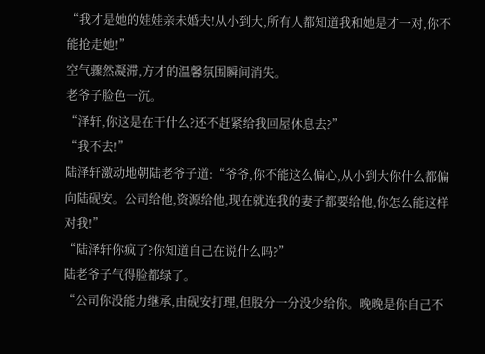“我才是她的娃娃亲未婚夫!从小到大,所有人都知道我和她是才一对,你不能抢走她!”
空气骤然凝滞,方才的温馨氛围瞬间消失。
老爷子脸色一沉。
“泽轩,你这是在干什么?还不赶紧给我回屋休息去?”
“我不去!”
陆泽轩激动地朝陆老爷子道:“爷爷,你不能这么偏心,从小到大你什么都偏向陆砚安。公司给他,资源给他,现在就连我的妻子都要给他,你怎么能这样对我!”
“陆泽轩你疯了?你知道自己在说什么吗?”
陆老爷子气得脸都绿了。
“公司你没能力继承,由砚安打理,但股分一分没少给你。晚晚是你自己不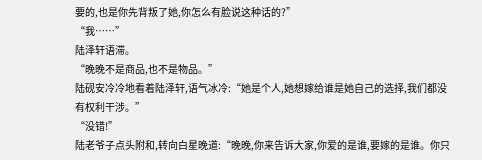要的,也是你先背叛了她,你怎么有脸说这种话的?”
“我……”
陆泽轩语滞。
“晚晚不是商品,也不是物品。”
陆砚安冷冷地看着陆泽轩,语气冰冷:“她是个人,她想嫁给谁是她自己的选择,我们都没有权利干涉。”
“没错!”
陆老爷子点头附和,转向白星晚道:“晚晚,你来告诉大家,你爱的是谁,要嫁的是谁。你只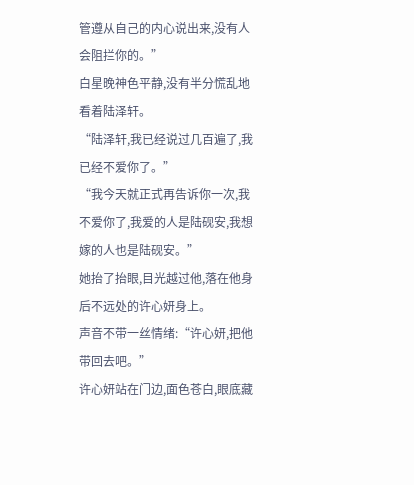管遵从自己的内心说出来,没有人会阻拦你的。”
白星晚神色平静,没有半分慌乱地看着陆泽轩。
“陆泽轩,我已经说过几百遍了,我已经不爱你了。”
“我今天就正式再告诉你一次,我不爱你了,我爱的人是陆砚安,我想嫁的人也是陆砚安。”
她抬了抬眼,目光越过他,落在他身后不远处的许心妍身上。
声音不带一丝情绪:“许心妍,把他带回去吧。”
许心妍站在门边,面色苍白,眼底藏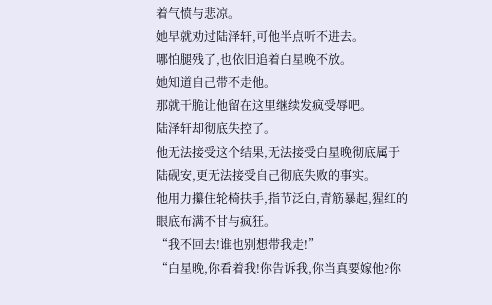着气愤与悲凉。
她早就劝过陆泽轩,可他半点听不进去。
哪怕腿残了,也依旧追着白星晚不放。
她知道自己带不走他。
那就干脆让他留在这里继续发疯受辱吧。
陆泽轩却彻底失控了。
他无法接受这个结果,无法接受白星晚彻底属于陆砚安,更无法接受自己彻底失败的事实。
他用力攥住轮椅扶手,指节泛白,青筋暴起,猩红的眼底布满不甘与疯狂。
“我不回去!谁也别想带我走!”
“白星晚,你看着我!你告诉我,你当真要嫁他?你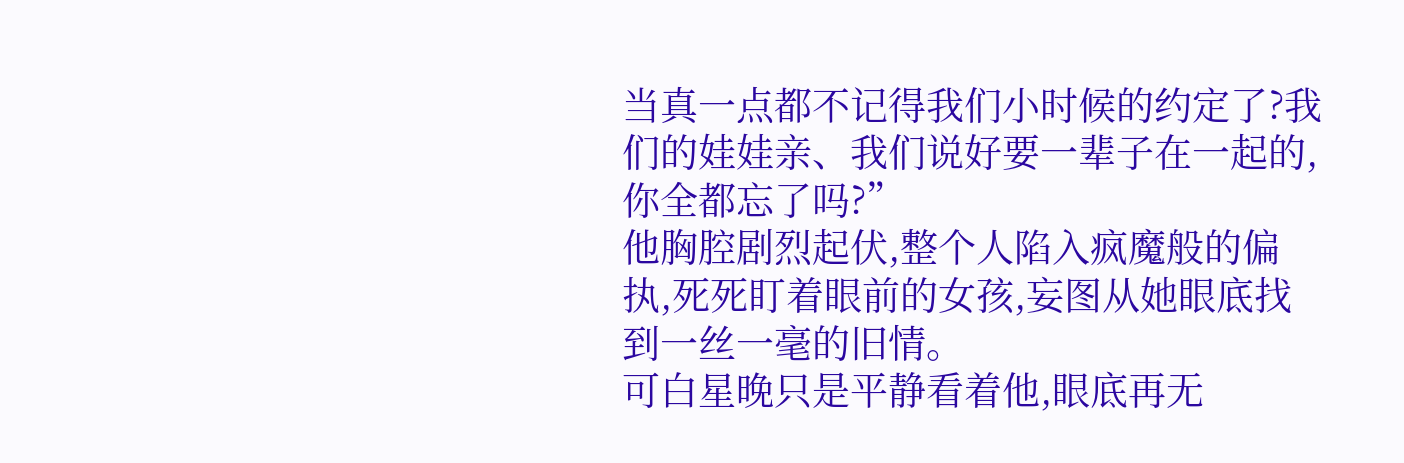当真一点都不记得我们小时候的约定了?我们的娃娃亲、我们说好要一辈子在一起的,你全都忘了吗?”
他胸腔剧烈起伏,整个人陷入疯魔般的偏执,死死盯着眼前的女孩,妄图从她眼底找到一丝一毫的旧情。
可白星晚只是平静看着他,眼底再无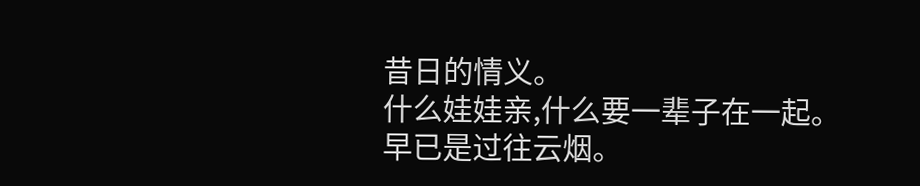昔日的情义。
什么娃娃亲,什么要一辈子在一起。
早已是过往云烟。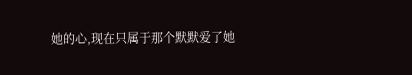她的心,现在只属于那个默默爱了她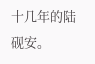十几年的陆砚安。